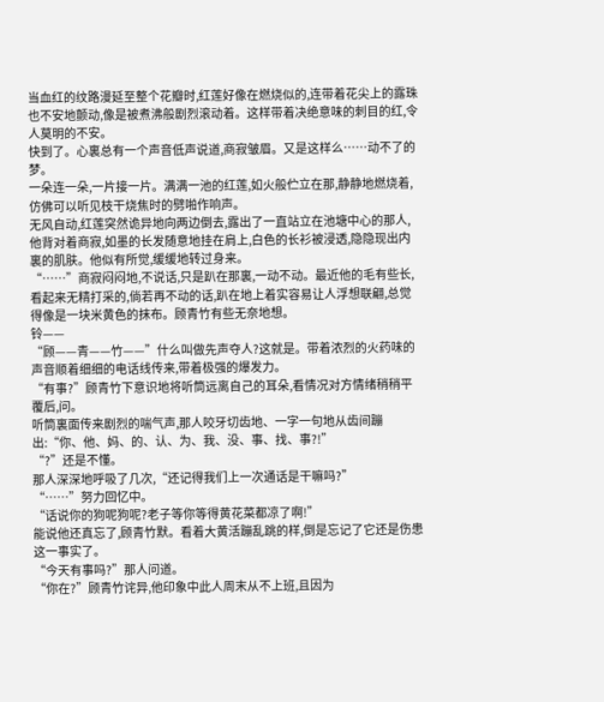当血红的纹路漫延至整个花瓣时,红莲好像在燃烧似的,连带着花尖上的露珠也不安地颤动,像是被煮沸般剧烈滚动着。这样带着决绝意味的刺目的红,令人莫明的不安。
快到了。心裏总有一个声音低声说道,商寂皱眉。又是这样么……动不了的梦。
一朵连一朵,一片接一片。满满一池的红莲,如火般伫立在那,静静地燃烧着,仿佛可以听见枝干烧焦时的劈啪作响声。
无风自动,红莲突然诡异地向两边倒去,露出了一直站立在池塘中心的那人,他背对着商寂,如墨的长发随意地挂在肩上,白色的长衫被浸透,隐隐现出内裏的肌肤。他似有所觉,缓缓地转过身来。
“……”商寂闷闷地,不说话,只是趴在那裏,一动不动。最近他的毛有些长,看起来无精打采的,倘若再不动的话,趴在地上着实容易让人浮想联翩,总觉得像是一块米黄色的抹布。顾青竹有些无奈地想。
铃——
“顾——青——竹——”什么叫做先声夺人?这就是。带着浓烈的火药味的声音顺着细细的电话线传来,带着极强的爆发力。
“有事?”顾青竹下意识地将听筒远离自己的耳朵,看情况对方情绪稍稍平覆后,问。
听筒裏面传来剧烈的喘气声,那人咬牙切齿地、一字一句地从齿间蹦出:“你、他、妈、的、认、为、我、没、事、找、事?!”
“?”还是不懂。
那人深深地呼吸了几次,“还记得我们上一次通话是干嘛吗?”
“……”努力回忆中。
“话说你的狗呢狗呢?老子等你等得黄花菜都凉了啊!”
能说他还真忘了,顾青竹默。看着大黄活蹦乱跳的样,倒是忘记了它还是伤患这一事实了。
“今天有事吗?”那人问道。
“你在?”顾青竹诧异,他印象中此人周末从不上班,且因为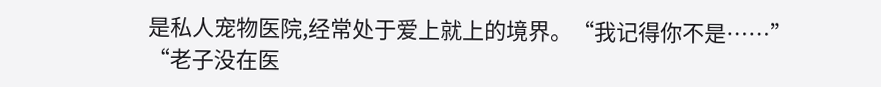是私人宠物医院,经常处于爱上就上的境界。“我记得你不是……”
“老子没在医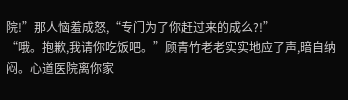院!”那人恼羞成怒,“专门为了你赶过来的成么?!”
“哦。抱歉,我请你吃饭吧。”顾青竹老老实实地应了声,暗自纳闷。心道医院离你家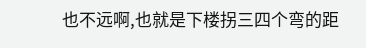也不远啊,也就是下楼拐三四个弯的距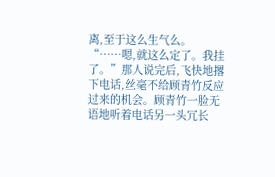离,至于这么生气么。
“……嗯,就这么定了。我挂了。”那人说完后,飞快地撂下电话,丝毫不给顾青竹反应过来的机会。顾青竹一脸无语地听着电话另一头冗长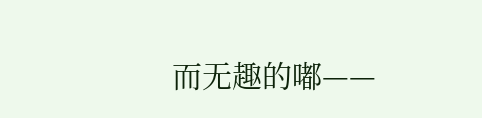而无趣的嘟——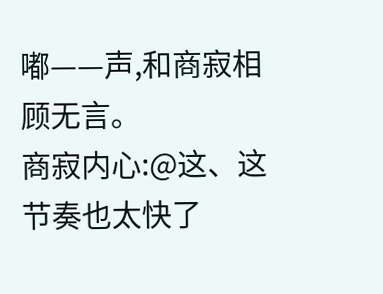嘟——声,和商寂相顾无言。
商寂内心:@这、这节奏也太快了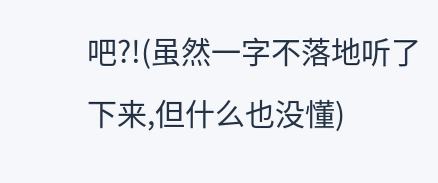吧?!(虽然一字不落地听了下来,但什么也没懂)